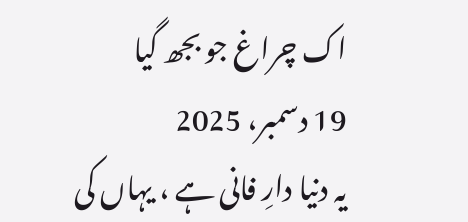اک چراغ جو بجھ گیا
19 دسمبر، 2025
یہ دنیا دارِ فانی ہے ، یہاں کی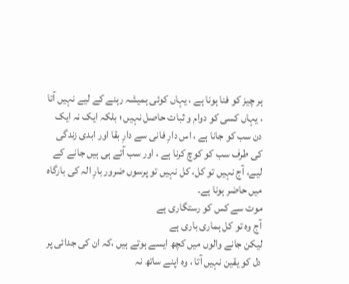ہر چیز کو فنا ہونا ہے ، یہاں کوئی ہمیشہ رہنے کے لیے نہیں آتا ، یہاں کسی کو دوام و ثبات حاصل نہیں ؛ بلکہ ایک نہ ایک دن سب کو جانا ہے ، اس دارِ فانی سے دارِ بقا اور ابدی زندگی کی طرف سب کو کوچ کرنا ہے ، اور سب آتے ہی ہیں جانے کے لیے، آج نہیں تو کل، کل نہیں تو پرسوں ضرور بارِ الہ کی بارگاہ میں حاضر ہونا ہے۔
موت سے کس کو رستگاری ہے
آج وہ تو کل ہماری باری ہے
لیکن جانے والوں میں کچھ ایسے ہوتے ہیں ،کہ ان کی جدائی پر دل کو یقین نہیں آتا ، وہ اپنے ساتھ نہ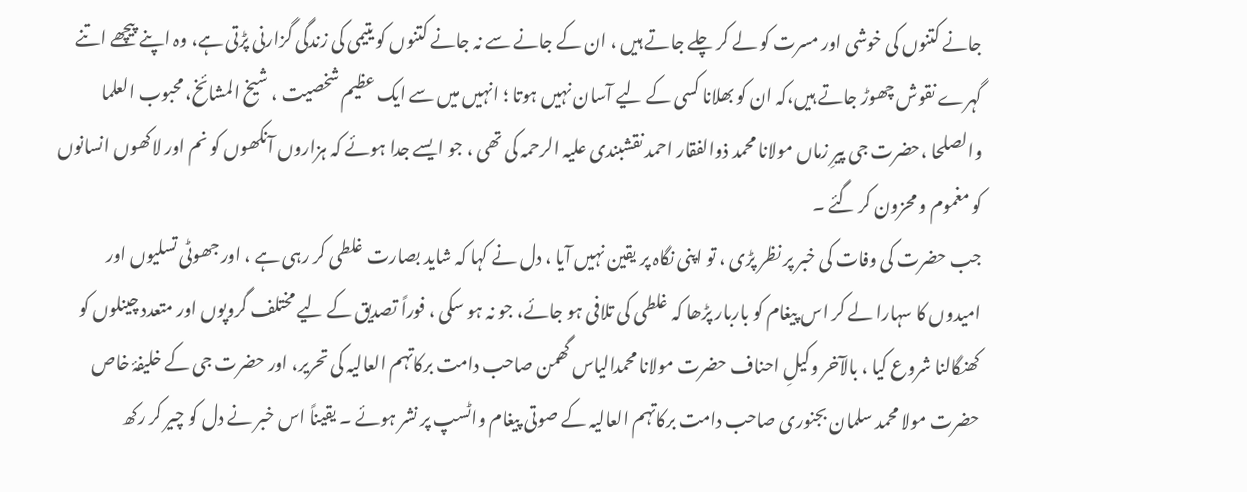جانے کتنوں کی خوشی اور مسرت کو لے کر چلے جاتے ہیں ، ان کے جانے سے نہ جانے کتنوں کو یتیمی کی زندگی گزارنی پڑتی ہے، وہ اپنے پیچھے اتنے گہرے نقوش چھوڑ جاتے ہیں،کہ ان کو بھلانا کسی کے لیے آسان نہیں ہوتا ؛ انہیں میں سے ایک عظیم شخصیت ، شیخ المشائخ، محبوب العلما والصلحا ،حضرت جی پیرِ زماں مولانا محمد ذوالفقار احمد نقشبندی علیہ الرحمہ کی تھی ، جو ایسے جدا ہوئے کہ ہزاروں آنکھوں کو نم اور لاکھوں انسانوں کو مغموم و محزون کر گئے ۔
جب حضرت کی وفات کی خبر پر نظر پڑی ، تو اپنی نگاہ پر یقین نہیں آیا ، دل نے کہا کہ شاید بصارت غلطی کر رہی ہے ، اور جھوٹی تسلیوں اور امیدوں کا سہارا لے کر اس پیغام کو باربار پڑھا کہ غلطی کی تلافی ہو جائے، جو نہ ہو سکی ، فوراً تصدیق کے لیے مختلف گروپوں اور متعدد چینلوں کو کھنگالنا شروع کیا ، بالآخر وکیلِ احناف حضرت مولانا محمدالیاس گھمن صاحب دامت برکاتہم العالیہ کی تحریر، اور حضرت جی کے خلیفۂ خاص حضرت مولا محمد سلمان بجنوری صاحب دامت برکاتہم العالیہ کے صوتی پیغام واٹسپ پر نشر ہوئے ۔ یقیناً اس خبر نے دل کو چیر کر رکھ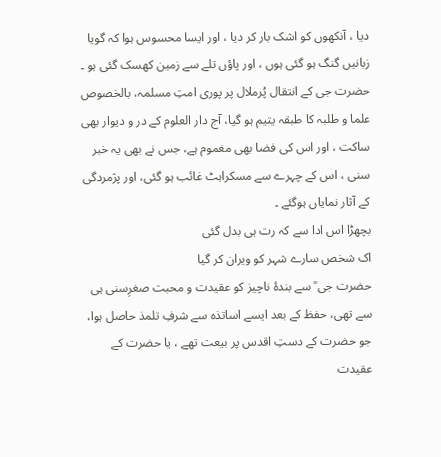دیا ، آنکھوں کو اشک بار کر دیا ، اور ایسا محسوس ہوا کہ گویا زبانیں گنگ ہو گئی ہوں ، اور پاؤں تلے سے زمین کھسک گئی ہو ۔
حضرت جی کے انتقال پُرملال پر پوری امتِ مسلمہ، بالخصوص علما و طلبہ کا طبقہ یتیم ہو گیا، آج دار العلوم کے در و دیوار بھی ساکت ، اور اس کی فضا بھی مغموم ہے، جس نے بھی یہ خبر سنی ، اس کے چہرے سے مسکراہٹ غائب ہو گئی، اور پژمردگی کے آثار نمایاں ہوگئے ۔
بچھڑا اس ادا سے کہ رت ہی بدل گئی
اک شخص سارے شہر کو ویران کر گیا
حضرت جی ؒ سے بندۂ ناچیز کو عقیدت و محبت صغرِسنی ہی سے تھی، حفظ کے بعد ایسے اساتذہ سے شرفِ تلمذ حاصل ہوا، جو حضرت کے دستِ اقدس پر بیعت تھے ، یا حضرت کے عقیدت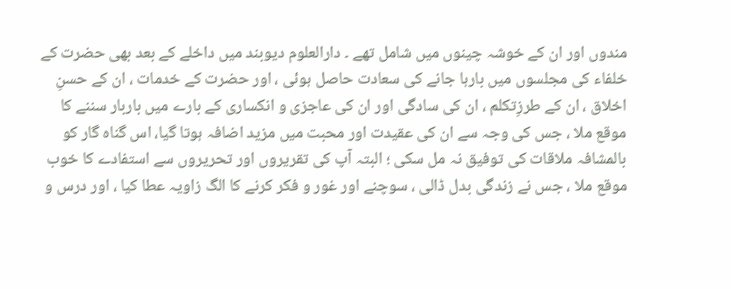مندوں اور ان کے خوشہ چینوں میں شامل تھے ۔ دارالعلوم دیوبند میں داخلے کے بعد بھی حضرت کے خلفاء کی مجلسوں میں بارہا جانے کی سعادت حاصل ہوئی ، اور حضرت کے خدمات ، ان کے حسنِ اخلاق ، ان کے طرزِتکلم ، ان کی سادگی اور ان کی عاجزی و انکساری کے بارے میں باربار سننے کا موقع ملا ، جس کی وجہ سے ان کی عقیدت اور محبت میں مزید اضافہ ہوتا گیا، اس گناہ گار کو بالمشافہ ملاقات کی توفیق نہ مل سکی ؛ البتہ آپ کی تقریروں اور تحریروں سے استفادے کا خوب موقع ملا ، جس نے زندگی بدل ڈالی ، سوچنے اور غور و فکر کرنے کا الگ زاویہ عطا کیا ، اور درس و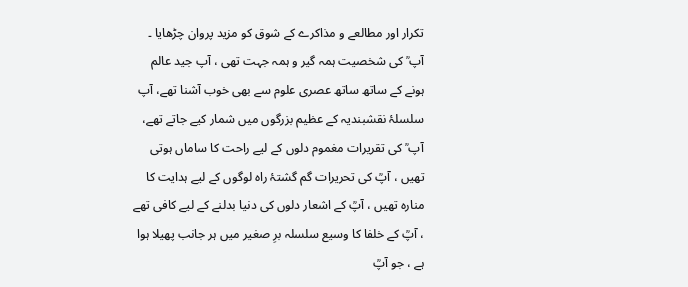تکرار اور مطالعے و مذاکرے کے شوق کو مزید پروان چڑھایا ۔
آپ ؒ کی شخصیت ہمہ گیر و ہمہ جہت تھی ، آپ جید عالم ہونے کے ساتھ ساتھ عصری علوم سے بھی خوب آشنا تھے، آپ سلسلۂ نقشبندیہ کے عظیم بزرگوں میں شمار کیے جاتے تھے، آپ ؒ کی تقریرات مغموم دلوں کے لیے راحت کا ساماں ہوتی تھیں ، آپؒ کی تحریرات گم گشتۂ راہ لوگوں کے لیے ہدایت کا منارہ تھیں ، آپؒ کے اشعار دلوں کی دنیا بدلنے کے لیے کافی تھے ، آپؒ کے خلفا کا وسیع سلسلہ برِ صغیر میں ہر جانب پھیلا ہوا ہے ، جو آپؒ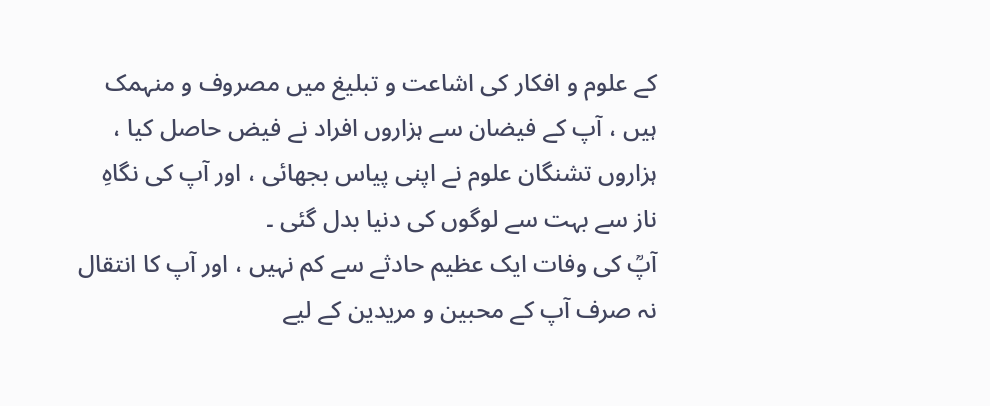کے علوم و افکار کی اشاعت و تبلیغ میں مصروف و منہمک ہیں ، آپ کے فیضان سے ہزاروں افراد نے فیض حاصل کیا ، ہزاروں تشنگان علوم نے اپنی پیاس بجھائی ، اور آپ کی نگاہِ ناز سے بہت سے لوگوں کی دنیا بدل گئی ۔
آپؒ کی وفات ایک عظیم حادثے سے کم نہیں ، اور آپ کا انتقال نہ صرف آپ کے محبین و مریدین کے لیے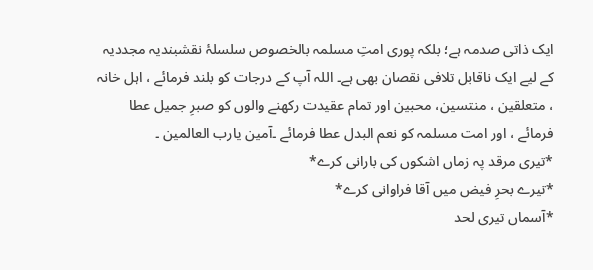ایک ذاتی صدمہ ہے؛ بلکہ پوری امتِ مسلمہ بالخصوص سلسلۂ نقشبندیہ مجددیہ کے لیے ایک ناقابل تلافی نقصان بھی ہے۔ اللہ آپ کے درجات کو بلند فرمائے ، اہل خانہ ، متعلقین ، منتسین، محبین اور تمام عقیدت رکھنے والوں کو صبرِ جمیل عطا فرمائے ، اور امت مسلمہ کو نعم البدل عطا فرمائے ۔آمین یارب العالمین ۔
*تیری مرقد پہ زماں اشکوں کی بارانی کرے*
*تیرے بحرِ فیض میں آقا فراوانی کرے*
*آسماں تیری لحد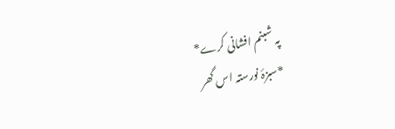پہ شبنم افشانی کرے*
*سبزۂ نورستہ اس گھر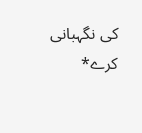کی نگہبانی کرے*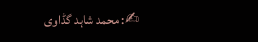✍: محمد شاہد گڈاوی